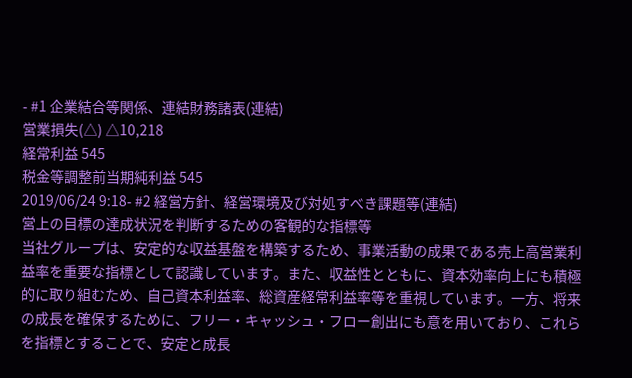- #1 企業結合等関係、連結財務諸表(連結)
営業損失(△) △10,218
経常利益 545
税金等調整前当期純利益 545
2019/06/24 9:18- #2 経営方針、経営環境及び対処すべき課題等(連結)
営上の目標の達成状況を判断するための客観的な指標等
当社グループは、安定的な収益基盤を構築するため、事業活動の成果である売上高営業利益率を重要な指標として認識しています。また、収益性とともに、資本効率向上にも積極的に取り組むため、自己資本利益率、総資産経常利益率等を重視しています。一方、将来の成長を確保するために、フリー・キャッシュ・フロー創出にも意を用いており、これらを指標とすることで、安定と成長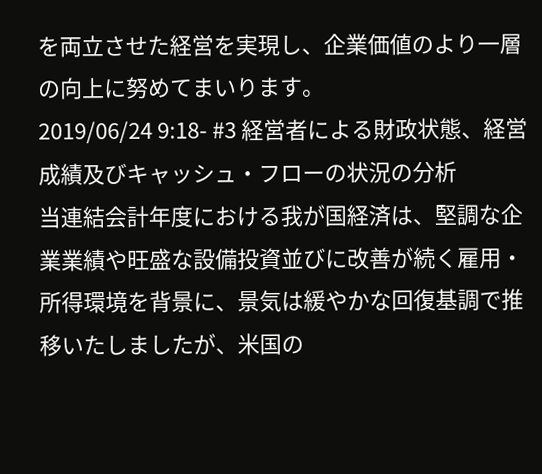を両立させた経営を実現し、企業価値のより一層の向上に努めてまいります。
2019/06/24 9:18- #3 経営者による財政状態、経営成績及びキャッシュ・フローの状況の分析
当連結会計年度における我が国経済は、堅調な企業業績や旺盛な設備投資並びに改善が続く雇用・所得環境を背景に、景気は緩やかな回復基調で推移いたしましたが、米国の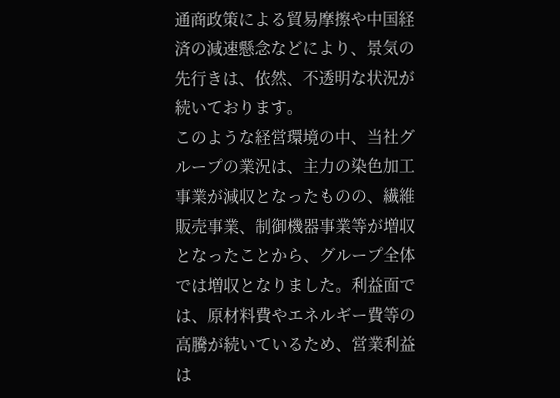通商政策による貿易摩擦や中国経済の減速懸念などにより、景気の先行きは、依然、不透明な状況が続いております。
このような経営環境の中、当社グループの業況は、主力の染色加工事業が減収となったものの、繊維販売事業、制御機器事業等が増収となったことから、グループ全体では増収となりました。利益面では、原材料費やエネルギー費等の高騰が続いているため、営業利益は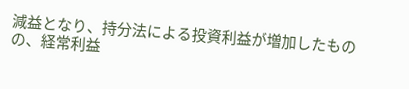減益となり、持分法による投資利益が増加したものの、経常利益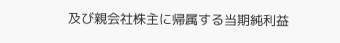及び親会社株主に帰属する当期純利益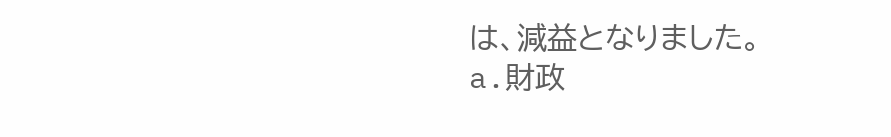は、減益となりました。
a.財政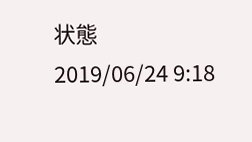状態
2019/06/24 9:18